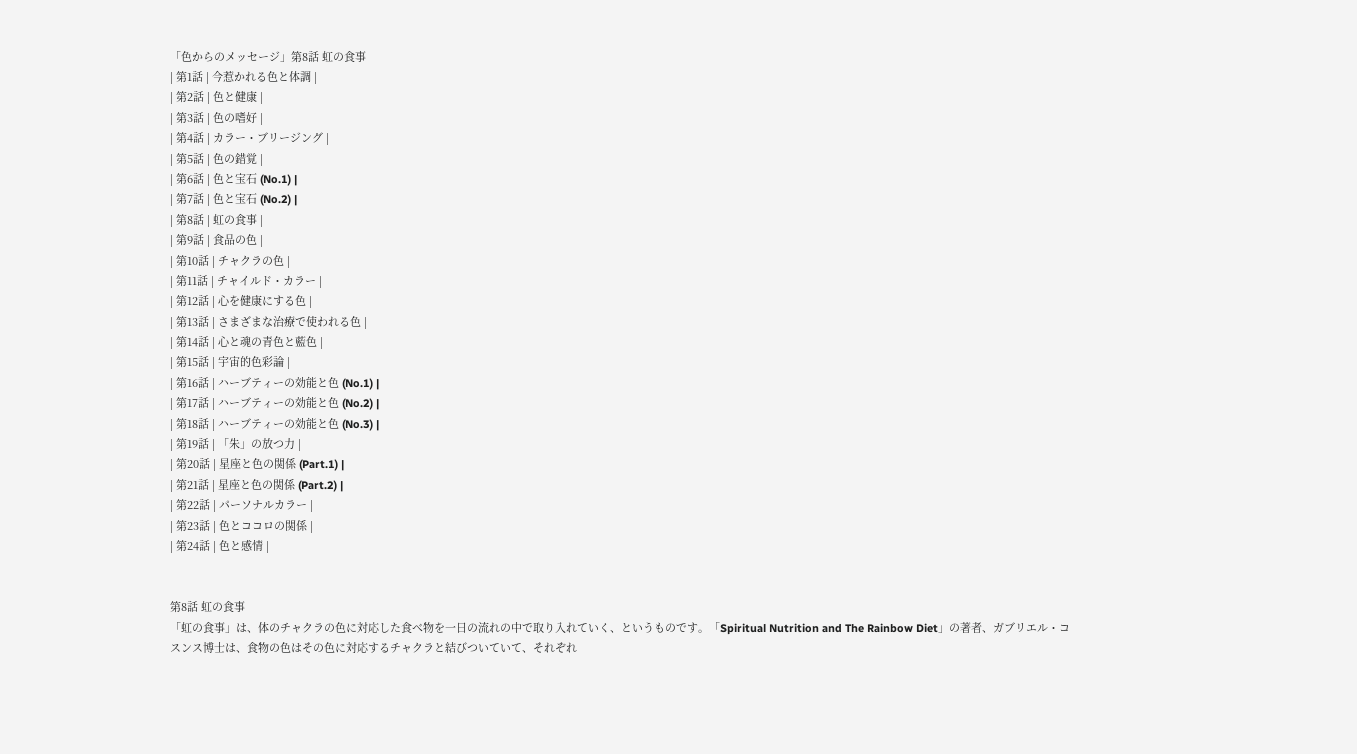「色からのメッセージ」第8話 虹の食事
| 第1話 | 今惹かれる色と体調 |
| 第2話 | 色と健康 |
| 第3話 | 色の嗜好 |
| 第4話 | カラー・ブリージング |
| 第5話 | 色の錯覚 |
| 第6話 | 色と宝石 (No.1) |
| 第7話 | 色と宝石 (No.2) |
| 第8話 | 虹の食事 |
| 第9話 | 食品の色 |
| 第10話 | チャクラの色 |
| 第11話 | チャイルド・カラー |
| 第12話 | 心を健康にする色 |
| 第13話 | さまざまな治療で使われる色 |
| 第14話 | 心と魂の青色と藍色 |
| 第15話 | 宇宙的色彩論 |
| 第16話 | ハーブティーの効能と色 (No.1) |
| 第17話 | ハーブティーの効能と色 (No.2) |
| 第18話 | ハーブティーの効能と色 (No.3) |
| 第19話 | 「朱」の放つ力 |
| 第20話 | 星座と色の関係 (Part.1) |
| 第21話 | 星座と色の関係 (Part.2) |
| 第22話 | パーソナルカラー |
| 第23話 | 色とココロの関係 |
| 第24話 | 色と感情 |


第8話 虹の食事
「虹の食事」は、体のチャクラの色に対応した食べ物を一日の流れの中で取り入れていく、というものです。「Spiritual Nutrition and The Rainbow Diet」の著者、ガブリエル・コスンス博士は、食物の色はその色に対応するチャクラと結びついていて、それぞれ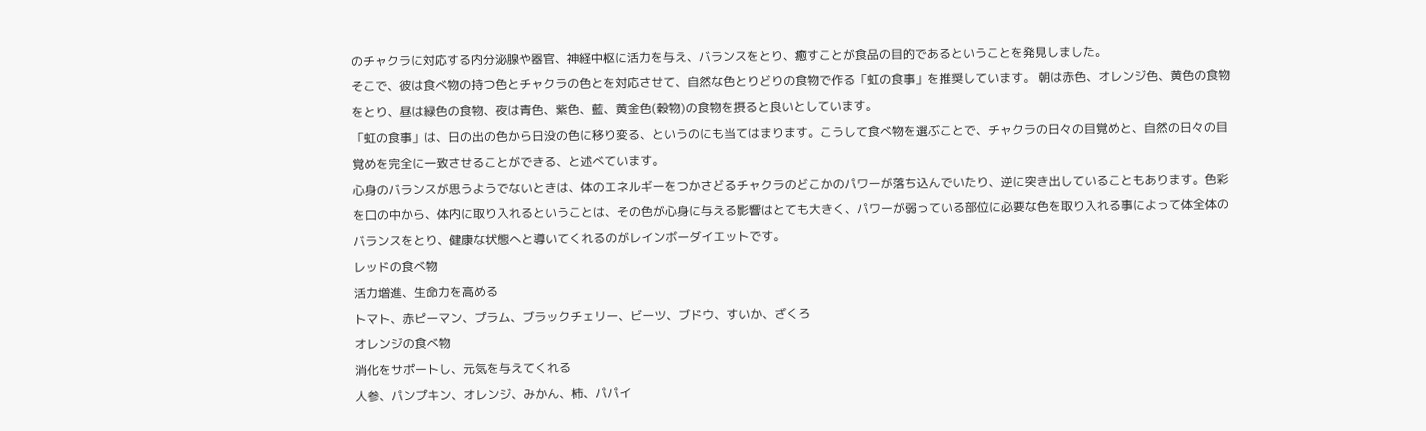のチャクラに対応する内分泌腺や器官、神経中枢に活力を与え、バランスをとり、癒すことが食品の目的であるということを発見しました。
そこで、彼は食べ物の持つ色とチャクラの色とを対応させて、自然な色とりどりの食物で作る「虹の食事」を推奨しています。 朝は赤色、オレンジ色、黄色の食物をとり、昼は緑色の食物、夜は青色、紫色、藍、黄金色(穀物)の食物を摂ると良いとしています。
「虹の食事」は、日の出の色から日没の色に移り変る、というのにも当てはまります。こうして食べ物を選ぶことで、チャクラの日々の目覚めと、自然の日々の目覚めを完全に一致させることができる、と述べています。
心身のバランスが思うようでないときは、体のエネルギーをつかさどるチャクラのどこかのパワーが落ち込んでいたり、逆に突き出していることもあります。色彩を口の中から、体内に取り入れるということは、その色が心身に与える影響はとても大きく、パワーが弱っている部位に必要な色を取り入れる事によって体全体のバランスをとり、健康な状態へと導いてくれるのがレインボーダイエットです。
レッドの食べ物
活力増進、生命力を高める
トマト、赤ピーマン、プラム、ブラックチェリー、ビーツ、ブドウ、すいか、ざくろ
オレンジの食べ物
消化をサポートし、元気を与えてくれる
人参、パンプキン、オレンジ、みかん、柿、パパイ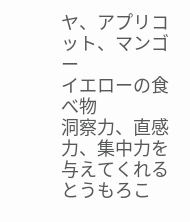ヤ、アプリコット、マンゴー
イエローの食べ物
洞察力、直感力、集中力を与えてくれる
とうもろこ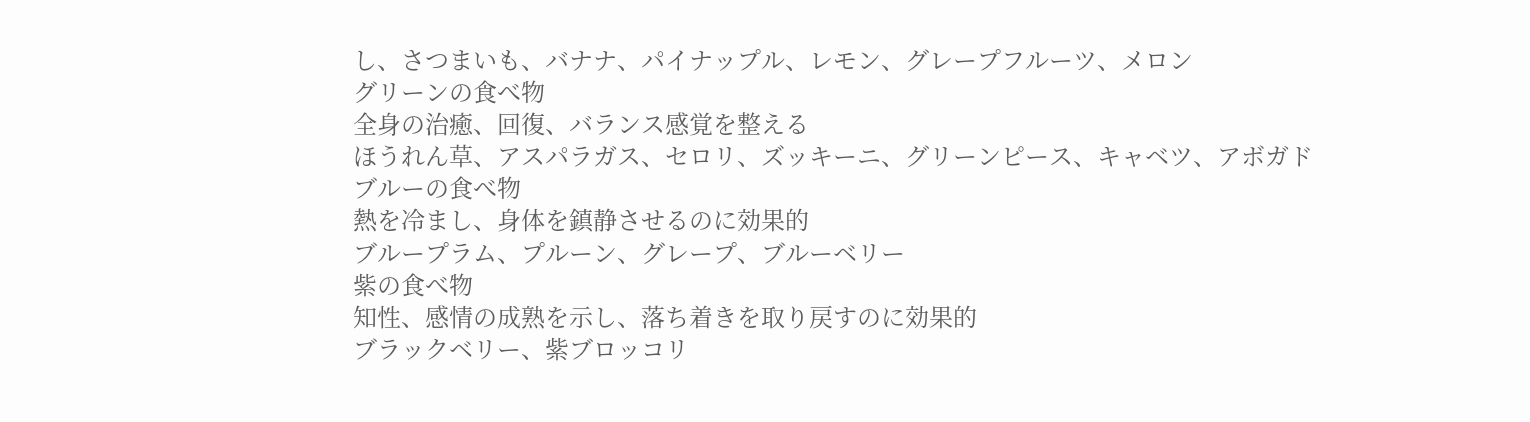し、さつまいも、バナナ、パイナップル、レモン、グレープフルーツ、メロン
グリーンの食べ物
全身の治癒、回復、バランス感覚を整える
ほうれん草、アスパラガス、セロリ、ズッキーニ、グリーンピース、キャベツ、アボガド
ブルーの食べ物
熱を冷まし、身体を鎮静させるのに効果的
ブループラム、プルーン、グレープ、ブルーベリー
紫の食べ物
知性、感情の成熟を示し、落ち着きを取り戻すのに効果的
ブラックベリー、紫ブロッコリ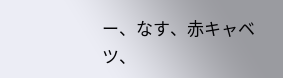ー、なす、赤キャベツ、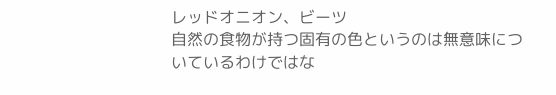レッドオニオン、ビーツ
自然の食物が持つ固有の色というのは無意味についているわけではな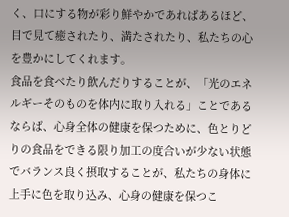く、口にする物が彩り鮮やかであればあるほど、目で見て癒されたり、満たされたり、私たちの心を豊かにしてくれます。
食品を食べたり飲んだりすることが、「光のエネルギーそのものを体内に取り入れる」ことであるならば、心身全体の健康を保つために、色とりどりの食品をできる限り加工の度合いが少ない状態でバランス良く摂取することが、私たちの身体に上手に色を取り込み、心身の健康を保つこ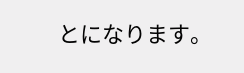とになります。